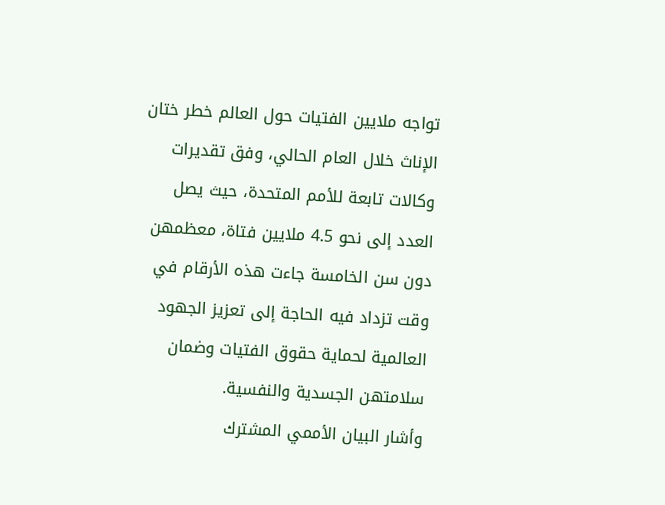تواجه ملايين الفتيات حول العالم خطر ختان الإناث خلال العام الحالي، وفق تقديرات وكالات تابعة للأمم المتحدة، حيث يصل العدد إلى نحو 4.5 ملايين فتاة، معظمهن دون سن الخامسة جاءت هذه الأرقام في وقت تزداد فيه الحاجة إلى تعزيز الجهود العالمية لحماية حقوق الفتيات وضمان سلامتهن الجسدية والنفسية.
وأشار البيان الأممي المشترك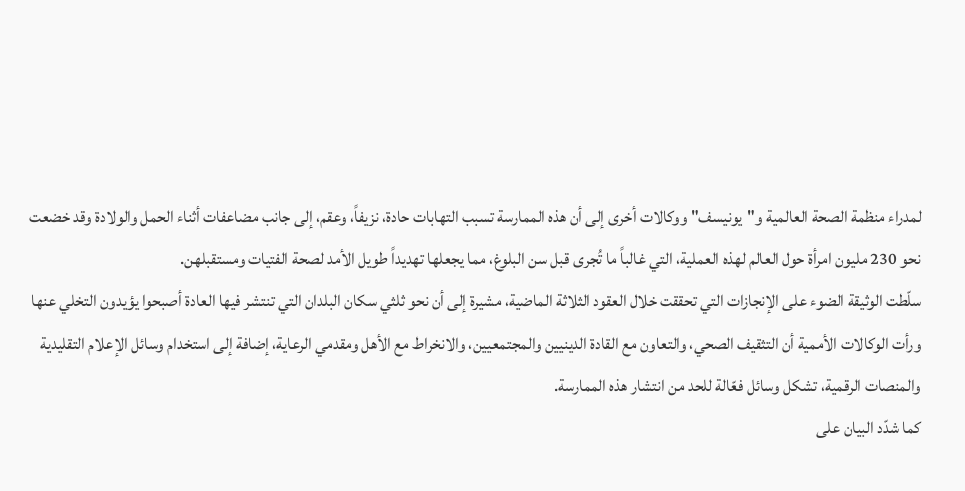لمدراء منظمة الصحة العالمية و"يونيسف" ووكالات أخرى إلى أن هذه الممارسة تسبب التهابات حادة، نزيفاً، وعقم، إلى جانب مضاعفات أثناء الحمل والولادة وقد خضعت نحو 230 مليون امرأة حول العالم لهذه العملية، التي غالباً ما تُجرى قبل سن البلوغ، مما يجعلها تهديداً طويل الأمد لصحة الفتيات ومستقبلهن.
سلّطت الوثيقة الضوء على الإنجازات التي تحققت خلال العقود الثلاثة الماضية، مشيرة إلى أن نحو ثلثي سكان البلدان التي تنتشر فيها العادة أصبحوا يؤيدون التخلي عنها ورأت الوكالات الأممية أن التثقيف الصحي، والتعاون مع القادة الدينيين والمجتمعيين، والانخراط مع الأهل ومقدمي الرعاية، إضافة إلى استخدام وسائل الإعلام التقليدية والمنصات الرقمية، تشكل وسائل فعّالة للحد من انتشار هذه الممارسة.
كما شدّد البيان على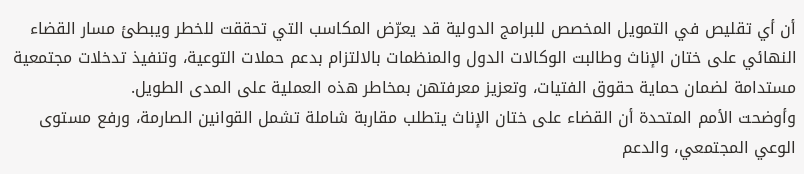أن أي تقليص في التمويل المخصص للبرامج الدولية قد يعرّض المكاسب التي تحققت للخطر ويبطئ مسار القضاء النهائي على ختان الإناث وطالبت الوكالات الدول والمنظمات بالالتزام بدعم حملات التوعية، وتنفيذ تدخلات مجتمعية مستدامة لضمان حماية حقوق الفتيات، وتعزيز معرفتهن بمخاطر هذه العملية على المدى الطويل.
وأوضحت الأمم المتحدة أن القضاء على ختان الإناث يتطلب مقاربة شاملة تشمل القوانين الصارمة، ورفع مستوى الوعي المجتمعي، والدعم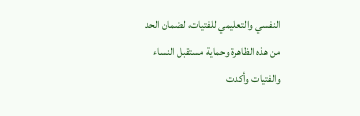النفسي والتعليمي للفتيات، لضمان الحد من هذه الظاهرة وحماية مستقبل النساء والفتيات وأكدت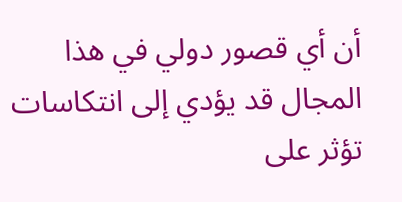أن أي قصور دولي في هذا المجال قد يؤدي إلى انتكاسات تؤثر على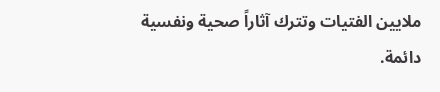ملايين الفتيات وتترك آثاراً صحية ونفسية دائمة.